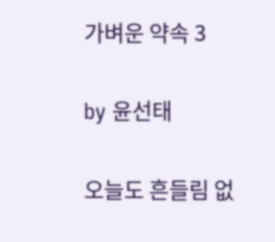가벼운 약속 3

by 윤선태

오늘도 흔들림 없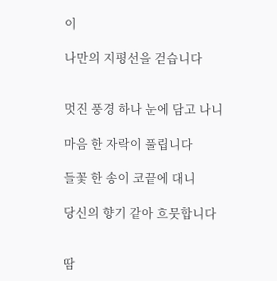이

나만의 지평선을 걷습니다


멋진 풍경 하나 눈에 담고 나니

마음 한 자락이 풀립니다

들꽃 한 송이 코끝에 대니

당신의 향기 같아 흐뭇합니다


땀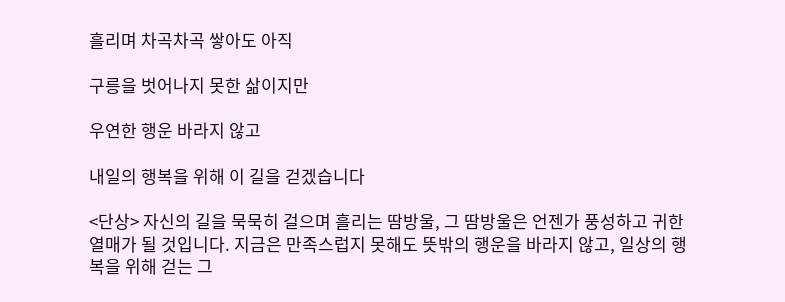흘리며 차곡차곡 쌓아도 아직

구릉을 벗어나지 못한 삶이지만

우연한 행운 바라지 않고

내일의 행복을 위해 이 길을 걷겠습니다

<단상> 자신의 길을 묵묵히 걸으며 흘리는 땀방울, 그 땀방울은 언젠가 풍성하고 귀한 열매가 될 것입니다. 지금은 만족스럽지 못해도 뜻밖의 행운을 바라지 않고, 일상의 행복을 위해 걷는 그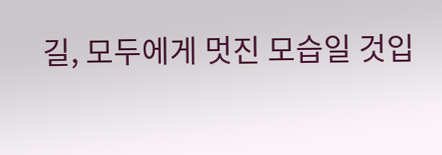길, 모두에게 멋진 모습일 것입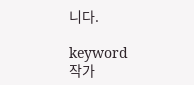니다.

keyword
작가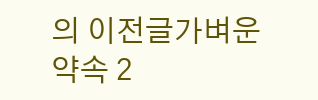의 이전글가벼운 약속 2